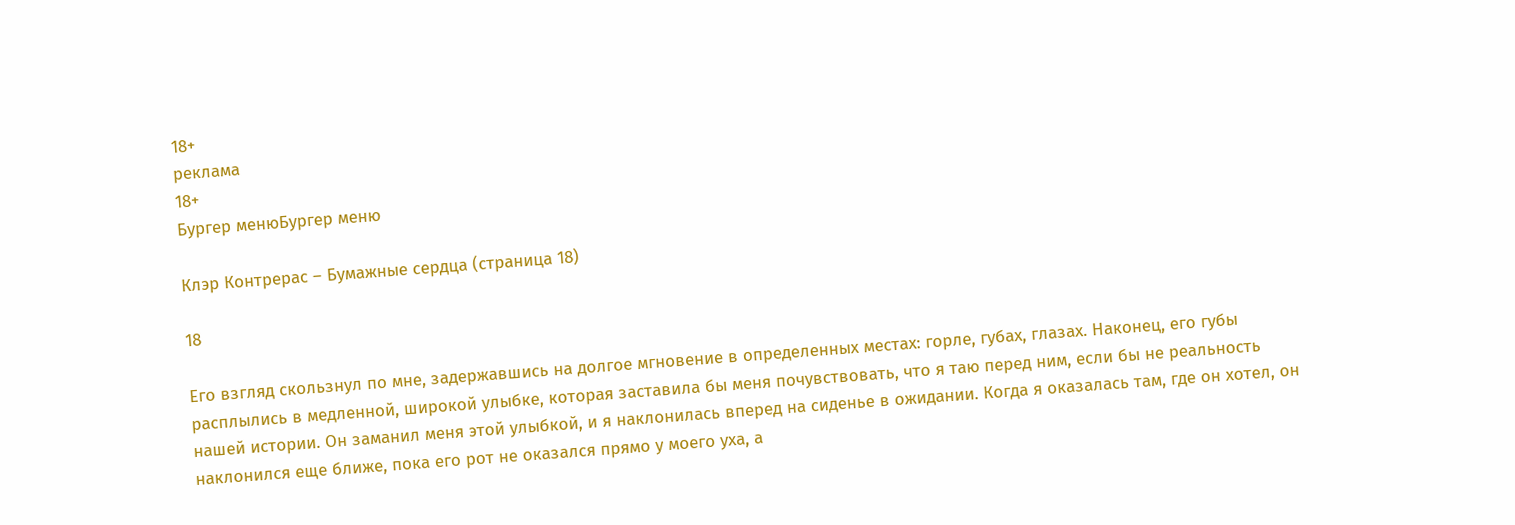18+
реклама
18+
Бургер менюБургер меню

Клэр Контрерас – Бумажные сердца (страница 18)

18

Его взгляд скользнул по мне, задержавшись на долгое мгновение в определенных местах: горле, губах, глазах. Наконец, его губы расплылись в медленной, широкой улыбке, которая заставила бы меня почувствовать, что я таю перед ним, если бы не реальность нашей истории. Он заманил меня этой улыбкой, и я наклонилась вперед на сиденье в ожидании. Когда я оказалась там, где он хотел, он наклонился еще ближе, пока его рот не оказался прямо у моего уха, а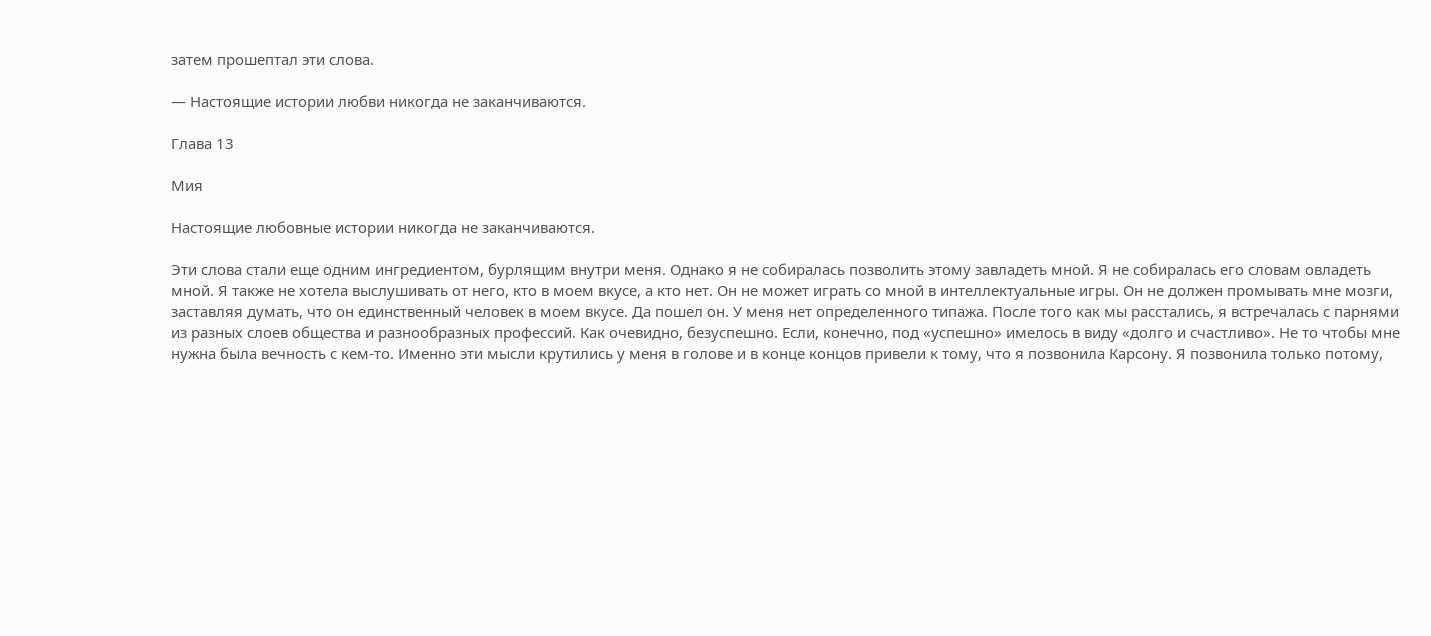затем прошептал эти слова.

— Настоящие истории любви никогда не заканчиваются.

Глава 13

Мия

Настоящие любовные истории никогда не заканчиваются.

Эти слова стали еще одним ингредиентом, бурлящим внутри меня. Однако я не собиралась позволить этому завладеть мной. Я не собиралась его словам овладеть мной. Я также не хотела выслушивать от него, кто в моем вкусе, а кто нет. Он не может играть со мной в интеллектуальные игры. Он не должен промывать мне мозги, заставляя думать, что он единственный человек в моем вкусе. Да пошел он. У меня нет определенного типажа. После того как мы расстались, я встречалась с парнями из разных слоев общества и разнообразных профессий. Как очевидно, безуспешно. Если, конечно, под «успешно» имелось в виду «долго и счастливо». Не то чтобы мне нужна была вечность с кем-то. Именно эти мысли крутились у меня в голове и в конце концов привели к тому, что я позвонила Карсону. Я позвонила только потому,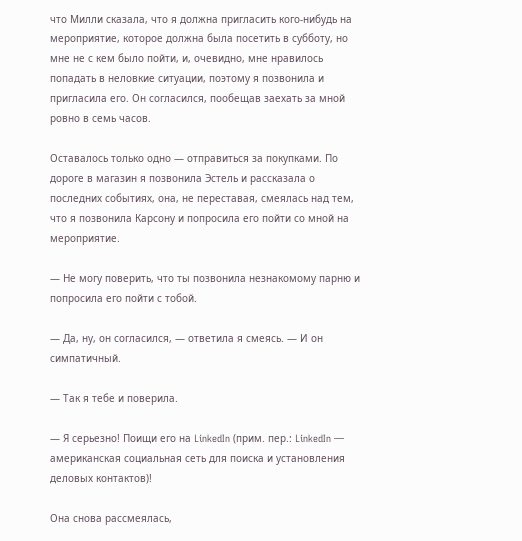что Милли сказала, что я должна пригласить кого-нибудь на мероприятие, которое должна была посетить в субботу, но мне не с кем было пойти, и, очевидно, мне нравилось попадать в неловкие ситуации, поэтому я позвонила и пригласила его. Он согласился, пообещав заехать за мной ровно в семь часов.

Оставалось только одно — отправиться за покупками. По дороге в магазин я позвонила Эстель и рассказала о последних событиях, она, не переставая, смеялась над тем, что я позвонила Карсону и попросила его пойти со мной на мероприятие.

— Не могу поверить, что ты позвонила незнакомому парню и попросила его пойти с тобой.

— Да, ну, он согласился, — ответила я смеясь. — И он симпатичный.

— Так я тебе и поверила.

— Я серьезно! Поищи его на LinkedIn (прим. пер.: LinkedIn — американская социальная сеть для поиска и установления деловых контактов)!

Она снова рассмеялась,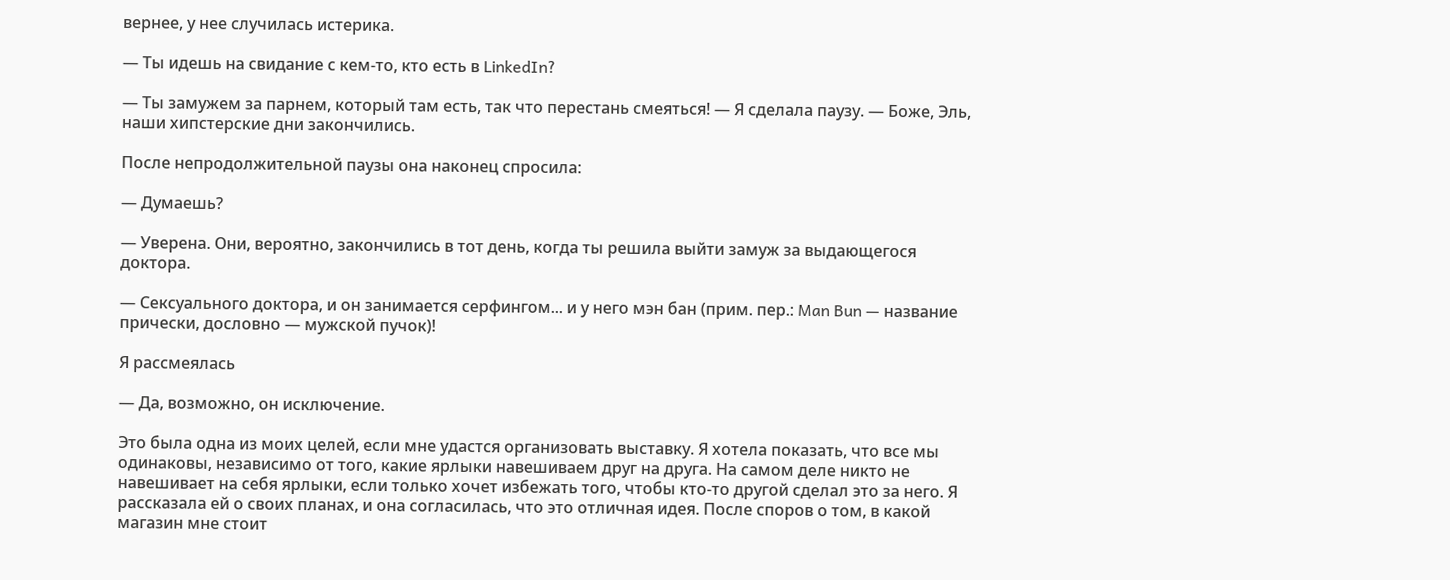вернее, у нее случилась истерика.

— Ты идешь на свидание с кем-то, кто есть в LinkedIn?

— Ты замужем за парнем, который там есть, так что перестань смеяться! — Я сделала паузу. — Боже, Эль, наши хипстерские дни закончились.

После непродолжительной паузы она наконец спросила:

— Думаешь?

— Уверена. Они, вероятно, закончились в тот день, когда ты решила выйти замуж за выдающегося доктора.

— Сексуального доктора, и он занимается серфингом... и у него мэн бан (прим. пер.: Man Bun — название прически, дословно — мужской пучок)!

Я рассмеялась

— Да, возможно, он исключение.

Это была одна из моих целей, если мне удастся организовать выставку. Я хотела показать, что все мы одинаковы, независимо от того, какие ярлыки навешиваем друг на друга. На самом деле никто не навешивает на себя ярлыки, если только хочет избежать того, чтобы кто-то другой сделал это за него. Я рассказала ей о своих планах, и она согласилась, что это отличная идея. После споров о том, в какой магазин мне стоит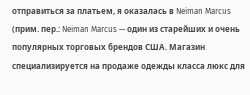отправиться за платьем, я оказалась в Neiman Marcus (прим. пер.: Neiman Marcus — один из старейших и очень популярных торговых брендов США. Магазин специализируется на продаже одежды класса люкс для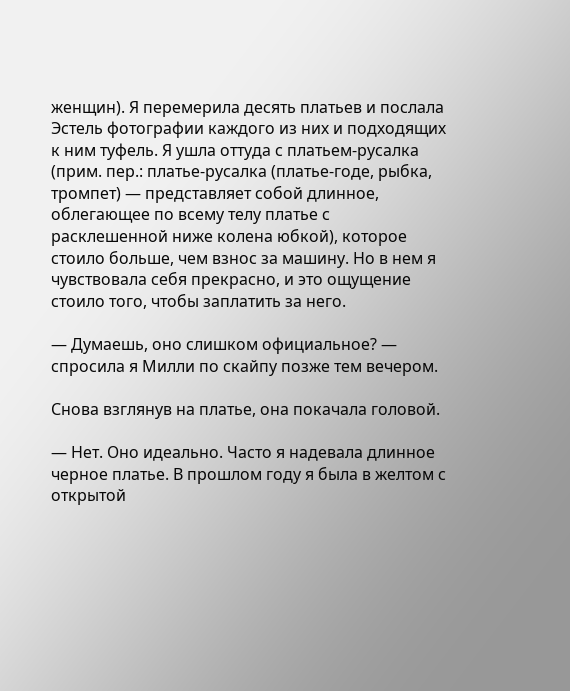женщин). Я перемерила десять платьев и послала Эстель фотографии каждого из них и подходящих к ним туфель. Я ушла оттуда с платьем-русалка (прим. пер.: платье-русалка (платье-годе, рыбка, тромпет) — представляет собой длинное, облегающее по всему телу платье с расклешенной ниже колена юбкой), которое стоило больше, чем взнос за машину. Но в нем я чувствовала себя прекрасно, и это ощущение стоило того, чтобы заплатить за него.

— Думаешь, оно слишком официальное? — спросила я Милли по скайпу позже тем вечером.

Снова взглянув на платье, она покачала головой.

— Нет. Оно идеально. Часто я надевала длинное черное платье. В прошлом году я была в желтом с открытой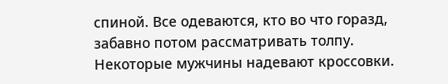спиной. Все одеваются, кто во что горазд, забавно потом рассматривать толпу. Некоторые мужчины надевают кроссовки.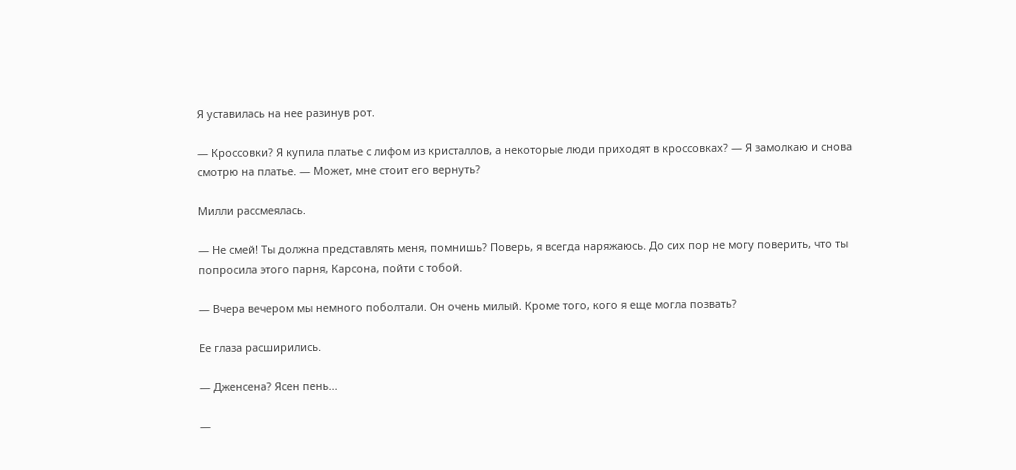Я уставилась на нее разинув рот.

— Кроссовки? Я купила платье с лифом из кристаллов, а некоторые люди приходят в кроссовках? — Я замолкаю и снова смотрю на платье. — Может, мне стоит его вернуть?

Милли рассмеялась.

— Не смей! Ты должна представлять меня, помнишь? Поверь, я всегда наряжаюсь. До сих пор не могу поверить, что ты попросила этого парня, Карсона, пойти с тобой.

— Вчера вечером мы немного поболтали. Он очень милый. Кроме того, кого я еще могла позвать?

Ее глаза расширились.

— Дженсена? Ясен пень...

—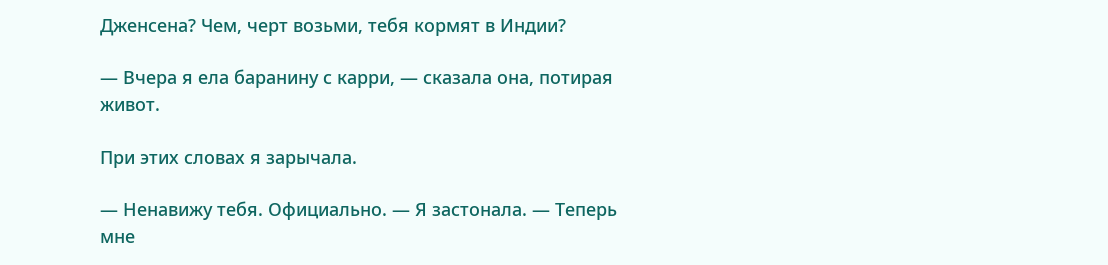Дженсена? Чем, черт возьми, тебя кормят в Индии?

— Вчера я ела баранину с карри, — сказала она, потирая живот.

При этих словах я зарычала.

— Ненавижу тебя. Официально. — Я застонала. — Теперь мне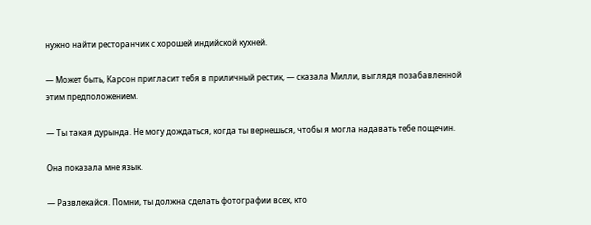нужно найти ресторанчик с хорошей индийской кухней.

— Может быть, Карсон пригласит тебя в приличный рестик, — сказала Милли, выглядя позабавленной этим предположением.

— Ты такая дурында. Не могу дождаться, когда ты вернешься, чтобы я могла надавать тебе пощечин.

Она показала мне язык.

— Развлекайся. Помни, ты должна сделать фотографии всех, кто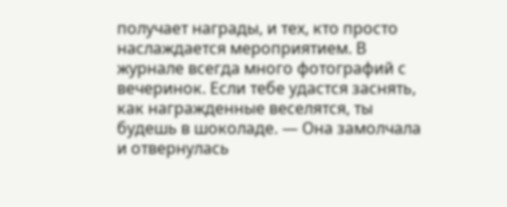получает награды, и тех, кто просто наслаждается мероприятием. В журнале всегда много фотографий с вечеринок. Если тебе удастся заснять, как награжденные веселятся, ты будешь в шоколаде. — Она замолчала и отвернулась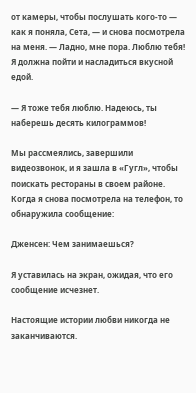от камеры, чтобы послушать кого-то — как я поняла, Сета, — и снова посмотрела на меня. — Ладно, мне пора. Люблю тебя! Я должна пойти и насладиться вкусной едой.

— Я тоже тебя люблю. Надеюсь, ты наберешь десять килограммов!

Мы рассмеялись, завершили видеозвонок, и я зашла в «Гугл», чтобы поискать рестораны в своем районе. Когда я снова посмотрела на телефон, то обнаружила сообщение:

Дженсен: Чем занимаешься?

Я уставилась на экран, ожидая, что его сообщение исчезнет.

Настоящие истории любви никогда не заканчиваются.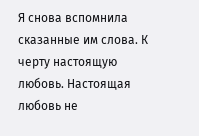Я снова вспомнила сказанные им слова. К черту настоящую любовь. Настоящая любовь не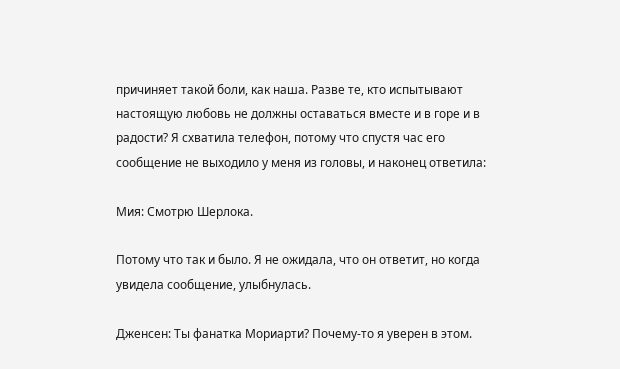причиняет такой боли, как наша. Разве те, кто испытывают настоящую любовь не должны оставаться вместе и в горе и в радости? Я схватила телефон, потому что спустя час его сообщение не выходило у меня из головы, и наконец ответила:

Мия: Смотрю Шерлока.

Потому что так и было. Я не ожидала, что он ответит, но когда увидела сообщение, улыбнулась.

Дженсен: Ты фанатка Мориарти? Почему-то я уверен в этом.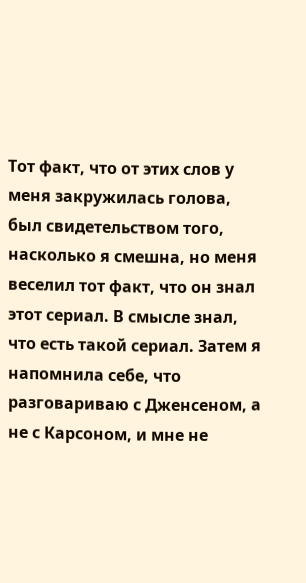Тот факт, что от этих слов у меня закружилась голова, был свидетельством того, насколько я смешна, но меня веселил тот факт, что он знал этот сериал. В смысле знал, что есть такой сериал. Затем я напомнила себе, что разговариваю с Дженсеном, а не с Карсоном, и мне не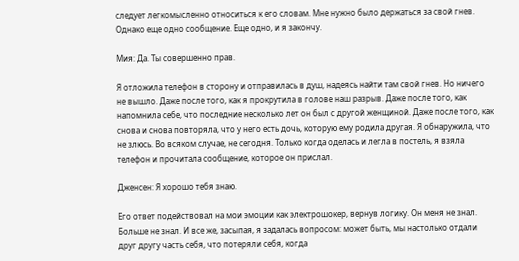следует легкомысленно относиться к его словам. Мне нужно было держаться за свой гнев. Однако еще одно сообщение. Еще одно, и я закончу.

Мия: Да. Ты совершенно прав.

Я отложила телефон в сторону и отправилась в душ, надеясь найти там свой гнев. Но ничего не вышло. Даже после того, как я прокрутила в голове наш разрыв. Даже после того, как напомнила себе, что последние несколько лет он был с другой женщиной. Даже после того, как снова и снова повторяла, что у него есть дочь, которую ему родила другая. Я обнаружила, что не злюсь. Во всяком случае, не сегодня. Только когда оделась и легла в постель, я взяла телефон и прочитала сообщение, которое он прислал.

Дженсен: Я хорошо тебя знаю.

Его ответ подействовал на мои эмоции как электрошокер, вернув логику. Он меня не знал. Больше не знал. И все же, засыпая, я задалась вопросом: может быть, мы настолько отдали друг другу часть себя, что потеряли себя, когда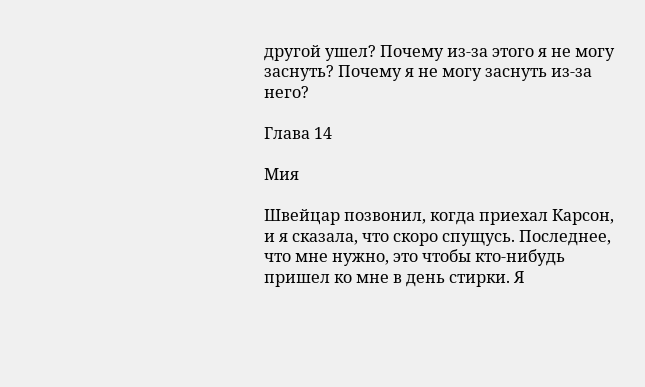другой ушел? Почему из-за этого я не могу заснуть? Почему я не могу заснуть из-за него?

Глава 14

Мия

Швейцар позвонил, когда приехал Карсон, и я сказала, что скоро спущусь. Последнее, что мне нужно, это чтобы кто-нибудь пришел ко мне в день стирки. Я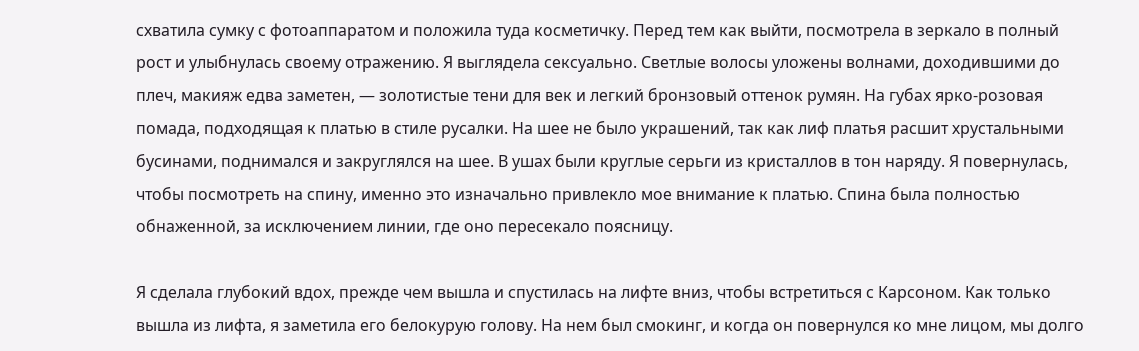схватила сумку с фотоаппаратом и положила туда косметичку. Перед тем как выйти, посмотрела в зеркало в полный рост и улыбнулась своему отражению. Я выглядела сексуально. Светлые волосы уложены волнами, доходившими до плеч, макияж едва заметен, — золотистые тени для век и легкий бронзовый оттенок румян. На губах ярко-розовая помада, подходящая к платью в стиле русалки. На шее не было украшений, так как лиф платья расшит хрустальными бусинами, поднимался и закруглялся на шее. В ушах были круглые серьги из кристаллов в тон наряду. Я повернулась, чтобы посмотреть на спину, именно это изначально привлекло мое внимание к платью. Спина была полностью обнаженной, за исключением линии, где оно пересекало поясницу.

Я сделала глубокий вдох, прежде чем вышла и спустилась на лифте вниз, чтобы встретиться с Карсоном. Как только вышла из лифта, я заметила его белокурую голову. На нем был смокинг, и когда он повернулся ко мне лицом, мы долго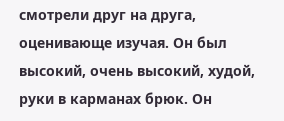смотрели друг на друга, оценивающе изучая. Он был высокий, очень высокий, худой, руки в карманах брюк. Он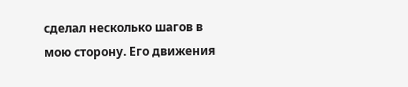сделал несколько шагов в мою сторону. Его движения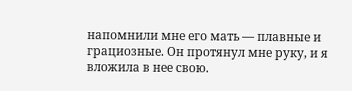напомнили мне его мать — плавные и грациозные. Он протянул мне руку, и я вложила в нее свою.